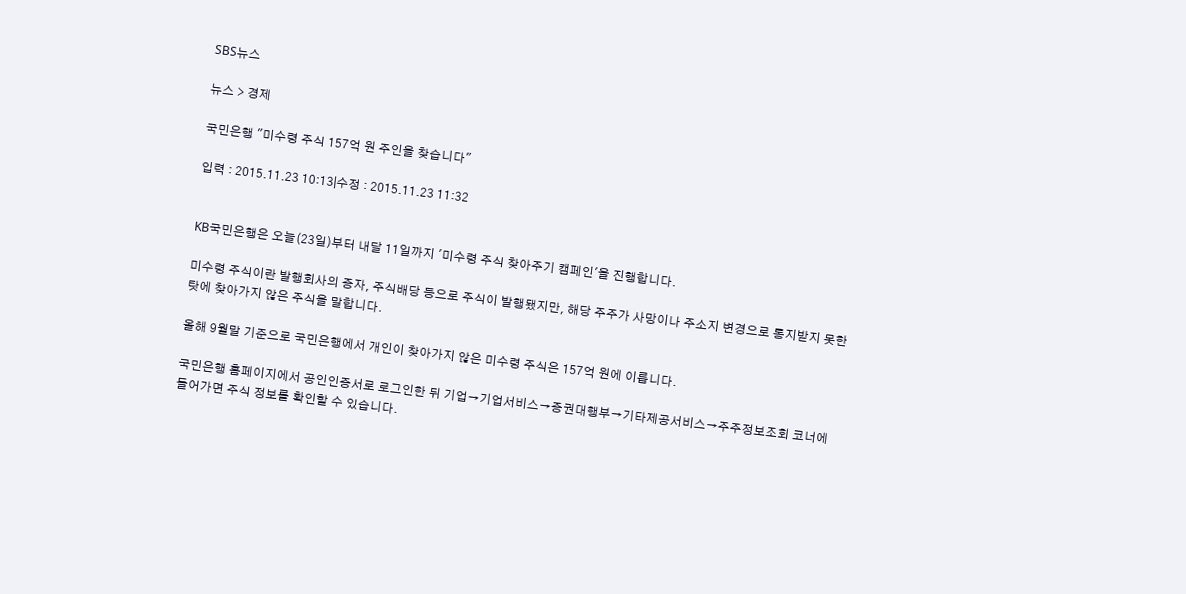SBS뉴스

뉴스 > 경제

국민은행 "미수령 주식 157억 원 주인을 찾습니다"

입력 : 2015.11.23 10:13|수정 : 2015.11.23 11:32


KB국민은행은 오늘(23일)부터 내달 11일까지 '미수령 주식 찾아주기 캠페인'을 진행합니다.

미수령 주식이란 발행회사의 증자, 주식배당 등으로 주식이 발행됐지만, 해당 주주가 사망이나 주소지 변경으로 통지받지 못한 탓에 찾아가지 않은 주식을 말합니다.

올해 9월말 기준으로 국민은행에서 개인이 찾아가지 않은 미수령 주식은 157억 원에 이릅니다.

국민은행 홈페이지에서 공인인증서로 로그인한 뒤 기업→기업서비스→증권대행부→기타제공서비스→주주정보조회 코너에 들어가면 주식 정보를 확인할 수 있습니다.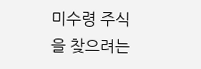미수령 주식을 찾으려는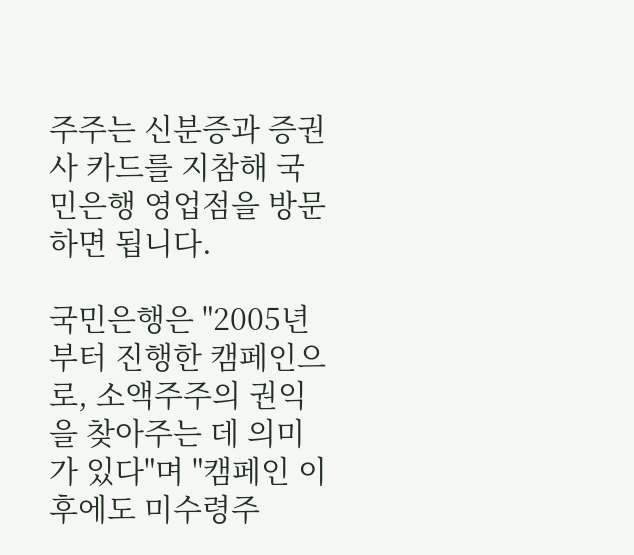주주는 신분증과 증권사 카드를 지참해 국민은행 영업점을 방문하면 됩니다.

국민은행은 "2005년부터 진행한 캠페인으로, 소액주주의 권익을 찾아주는 데 의미가 있다"며 "캠페인 이후에도 미수령주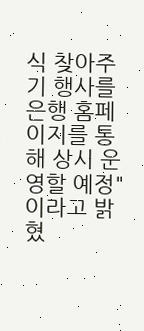식 찾아주기 행사를 은행 홈페이지를 통해 상시 운영할 예정"이라고 밝혔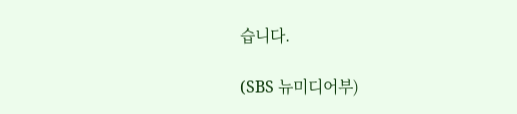습니다.

(SBS 뉴미디어부)